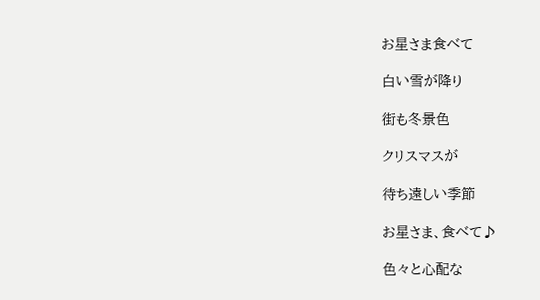お星さま食べて

白い雪が降り

街も冬景色

クリスマスが

待ち遠しい季節

お星さま、食べて♪

色々と心配な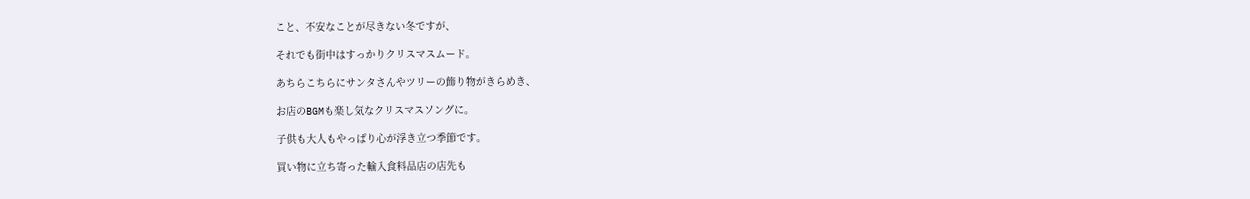こと、不安なことが尽きない冬ですが、

それでも街中はすっかりクリスマスムード。

あちらこちらにサンタさんやツリーの飾り物がきらめき、

お店のBGMも楽し気なクリスマスソングに。

子供も大人もやっぱり心が浮き立つ季節です。

買い物に立ち寄った輸入食料品店の店先も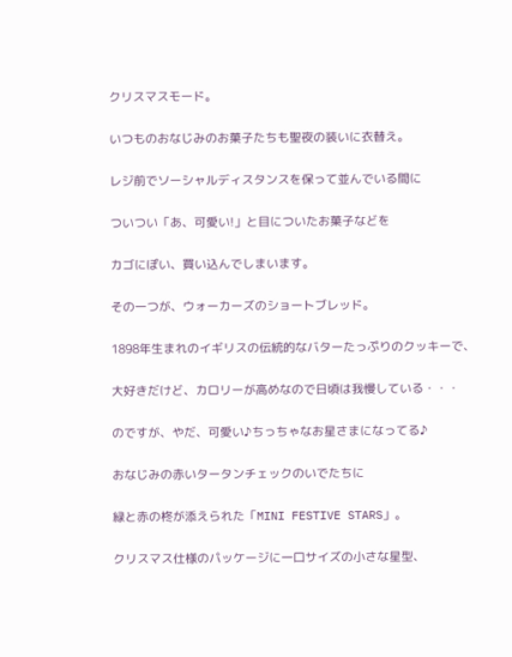クリスマスモード。

いつものおなじみのお菓子たちも聖夜の装いに衣替え。

レジ前でソーシャルディスタンスを保って並んでいる間に

ついつい「あ、可愛い!」と目についたお菓子などを

カゴにぽい、買い込んでしまいます。

その一つが、ウォーカーズのショートブレッド。

1898年生まれのイギリスの伝統的なバターたっぷりのクッキーで、

大好きだけど、カロリーが高めなので日頃は我慢している・・・

のですが、やだ、可愛い♪ちっちゃなお星さまになってる♪

おなじみの赤いタータンチェックのいでたちに

緑と赤の柊が添えられた「MINI FESTIVE STARS」。

クリスマス仕様のパッケージに一口サイズの小さな星型、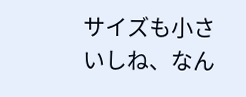サイズも小さいしね、なん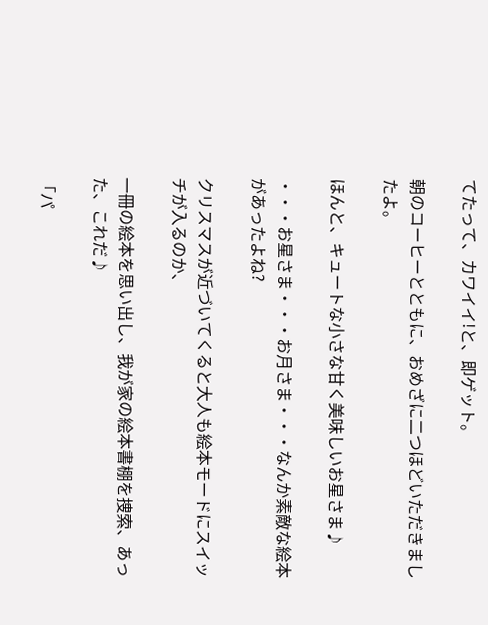てたって、カワイイ!と、即ゲット。

朝のコーヒーとともに、おめざに二つほどいただきましたよ。

ほんと、キュートな小さな甘く美味しいお星さま♪

・・・お星さま・・・お月さま・・・なんか素敵な絵本があったよね?

クリスマスが近づいてくると大人も絵本モードにスイッチが入るのか、

一冊の絵本を思い出し、我が家の絵本書棚を捜索、あった、これだ♪

「パ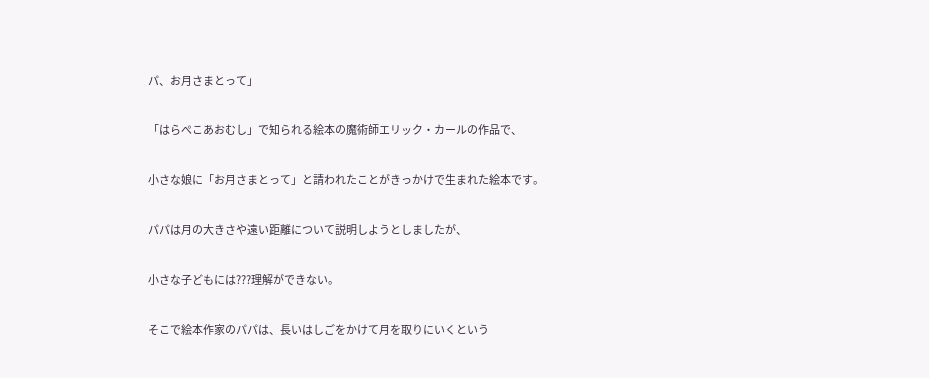パ、お月さまとって」

「はらぺこあおむし」で知られる絵本の魔術師エリック・カールの作品で、

小さな娘に「お月さまとって」と請われたことがきっかけで生まれた絵本です。

パパは月の大きさや遠い距離について説明しようとしましたが、

小さな子どもには???理解ができない。

そこで絵本作家のパパは、長いはしごをかけて月を取りにいくという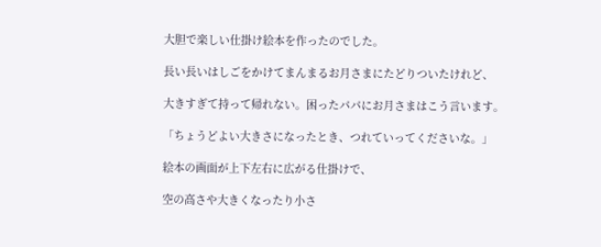大胆で楽しい仕掛け絵本を作ったのでした。

長い長いはしごをかけてまんまるお月さまにたどりついたけれど、

大きすぎて持って帰れない。困ったパパにお月さまはこう言います。

「ちょうどよい大きさになったとき、つれていってくださいな。」

絵本の画面が上下左右に広がる仕掛けで、

空の高さや大きくなったり小さ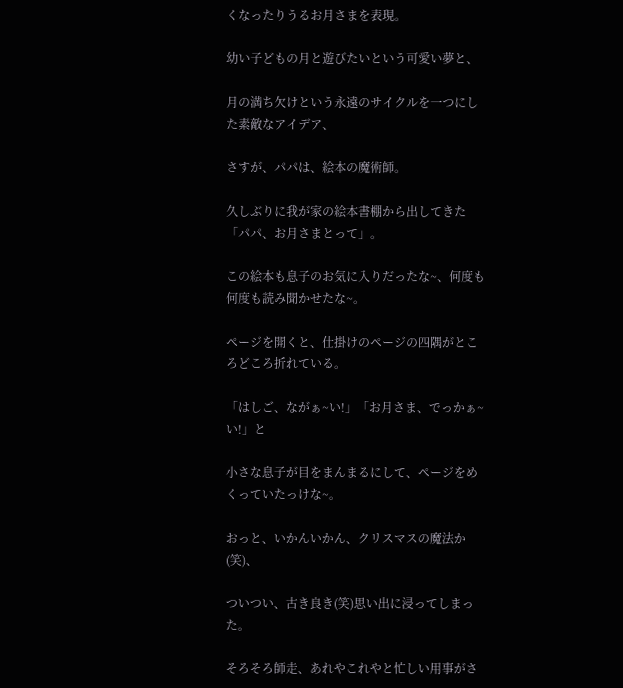くなったりうるお月さまを表現。

幼い子どもの月と遊びたいという可愛い夢と、

月の満ち欠けという永遠のサイクルを一つにした素敵なアイデア、

さすが、パパは、絵本の魔術師。

久しぶりに我が家の絵本書棚から出してきた「パパ、お月さまとって」。

この絵本も息子のお気に入りだったな~、何度も何度も読み聞かせたな~。

ページを開くと、仕掛けのページの四隅がところどころ折れている。

「はしご、ながぁ~い!」「お月さま、でっかぁ~い!」と

小さな息子が目をまんまるにして、ページをめくっていたっけな~。

おっと、いかんいかん、クリスマスの魔法か(笑)、

ついつい、古き良き(笑)思い出に浸ってしまった。

そろそろ師走、あれやこれやと忙しい用事がさ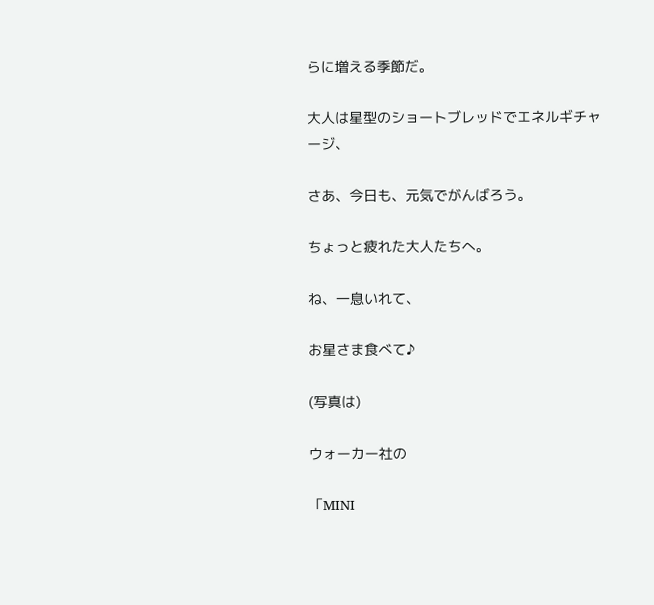らに増える季節だ。

大人は星型のショートブレッドでエネルギチャージ、

さあ、今日も、元気でがんばろう。

ちょっと疲れた大人たちへ。

ね、一息いれて、

お星さま食べて♪

(写真は)

ウォーカー社の

「MINI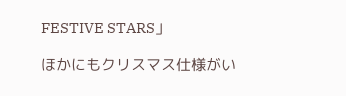FESTIVE STARS」

ほかにもクリスマス仕様がい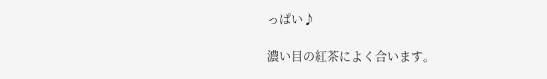っぱい♪

濃い目の紅茶によく合います。